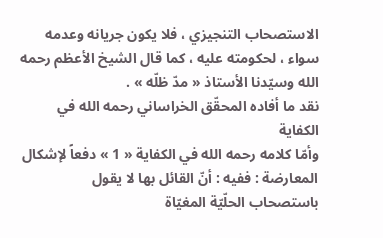الاستصحاب التنجيزي ، فلا يكون جريانه وعدمه سواء ، لحكومته عليه ، كما قال الشيخ الأعظم رحمه الله وسيّدنا الأستاذ « مدّ ظلّه » .
نقد ما أفاده المحقّق الخراساني رحمه الله في الكفاية
وأمّا كلامه رحمه الله في الكفاية « 1 » دفعاً لإشكال المعارضة : ففيه : أنّ القائل بها لا يقول باستصحاب الحلّيّة المغيّاة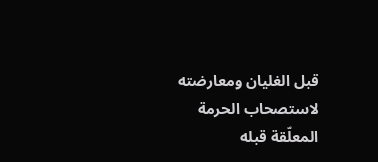قبل الغليان ومعارضته لاستصحاب الحرمة المعلّقة قبله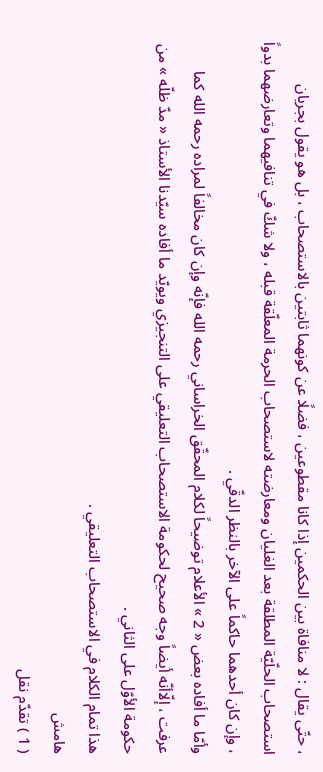، حتّى يقال : لا منافاة بين الحكمين إذا كانا مقطوعين ، فضلًا عن كونهما ثابتين بالاستصحاب ، بل هو يقول بجريان استصحاب الحلّيّة المطلقة بعد الغليان ومعارضته لاستصحاب الحرمة المعلّقة قبله ، ولا شكّ في تنافيهما وتعارضهما بدواً ، وإن كان أحدهما حاكماً على الآخر بالنظر الدقّي .
وأمّا ما أفاده بعض « 2 » الأعلام توضيحاً لكلام المحقّق الخراساني رحمه الله فإنّه وإن كان مخالفاً لمراده رحمه الله كما عرفت ، إلّاأنّه أيضاً وجه صحيح لحكومة الاستصحاب التعليقي على التنجيزي ويويّد ما أفاده سيّدنا الأستاذ « مدّ ظلّه » من حكومة الأوّل على الثاني .
هذا تمام الكلام في الاستصحاب التعليقي .
هامش
( 1 ) تقدّم نقل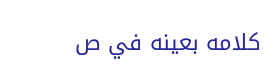كلامه بعينه في ص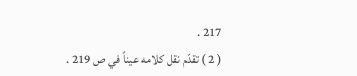217 .
( 2 ) تقدّم نقل كلامه عيناً في ص 219 .